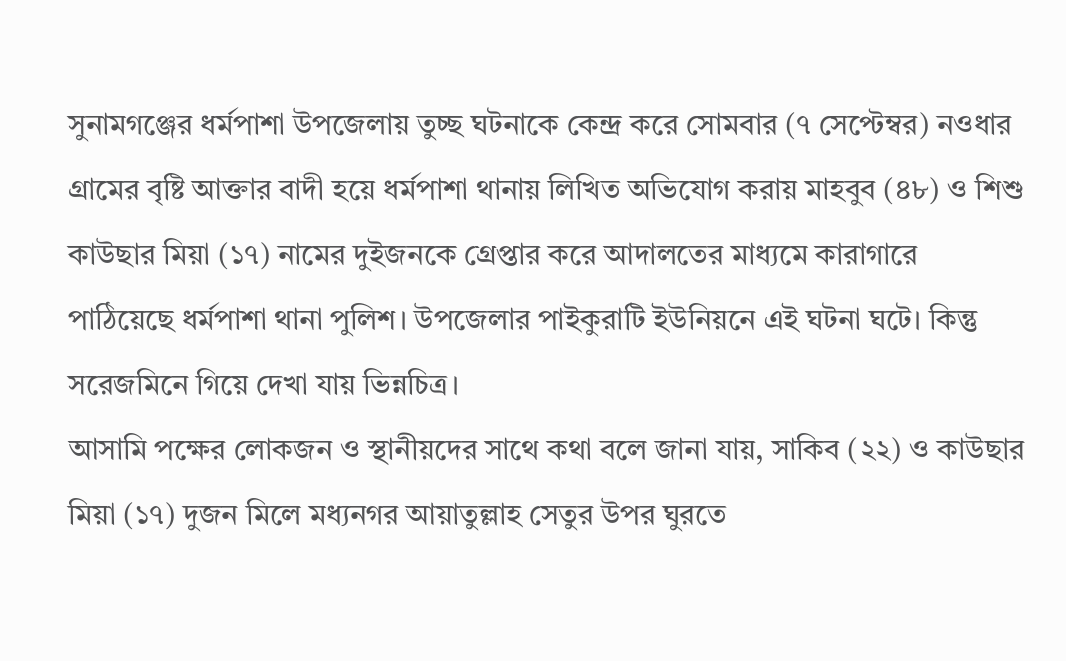সুনামগঞ্জের ধর্মপাশা উপজেলায় তুচ্ছ ঘটনাকে কেন্দ্র করে সোমবার (৭ সেপ্টেম্বর) নওধার গ্রামের বৃষ্টি আক্তার বাদী হয়ে ধর্মপাশা থানায় লিখিত অভিযোগ করায় মাহবুব (৪৮) ও শিশু কাউছার মিয়া (১৭) নামের দুইজনকে গ্রেপ্তার করে আদালতের মাধ্যমে কারাগারে পাঠিয়েছে ধর্মপাশা থানা পুলিশ। উপজেলার পাইকুরাটি ইউনিয়নে এই ঘটনা ঘটে। কিন্তু সরেজমিনে গিয়ে দেখা যায় ভিন্নচিত্র।
আসামি পক্ষের লোকজন ও স্থানীয়দের সাথে কথা বলে জানা যায়, সাকিব (২২) ও কাউছার মিয়া (১৭) দুজন মিলে মধ্যনগর আয়াতুল্লাহ সেতুর উপর ঘুরতে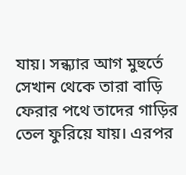যায়। সন্ধ্যার আগ মুহুর্তে সেখান থেকে তারা বাড়ি ফেরার পথে তাদের গাড়ির তেল ফুরিয়ে যায়। এরপর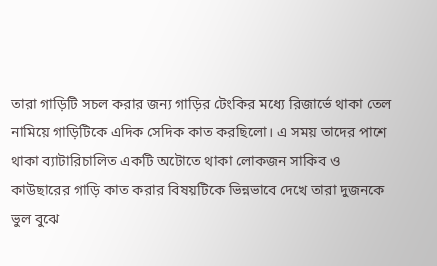তারা গাড়িটি সচল করার জন্য গাড়ির টেংকির মধ্যে রিজার্ভে থাকা তেল নামিয়ে গাড়িটিকে এদিক সেদিক কাত করছিলো। এ সময় তাদের পাশে থাকা ব্যাটারিচালিত একটি অটোতে থাকা লোকজন সাকিব ও কাউছারের গাড়ি কাত করার বিষয়টিকে ভিন্নভাবে দেখে তারা দুজনকে ভুল বুঝে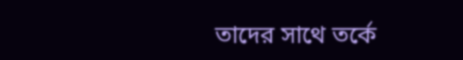তাদের সাথে তর্কে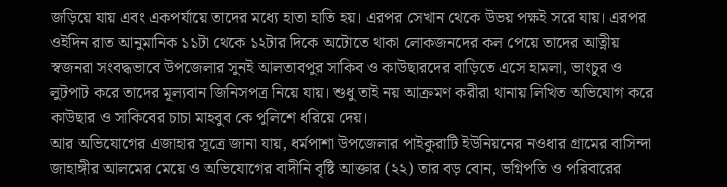জড়িয়ে যায় এবং একপর্যায়ে তাদের মধ্যে হাতা হাতি হয়। এরপর সেখান থেকে উভয় পক্ষই সরে যায়। এরপর ওইদিন রাত আনুমানিক ১১টা থেকে ১২টার দিকে অটোতে থাকা লোকজনদের কল পেয়ে তাদের আত্নীয় স্বজনরা সংবদ্ধভাবে উপজেলার সুনই আলতাবপুর সাকিব ও কাউছারদের বাড়িতে এসে হামলা, ভাংচুর ও লুটপাট করে তাদের মূল্যবান জিনিসপত্র নিয়ে যায়। শুধু তাই নয় আক্রমণ করীরা থানায় লিখিত অভিযোগ করে কাউছার ও সাকিবের চাচা মাহবুব কে পুলিশে ধরিয়ে দেয়।
আর অভিযোগের এজাহার সূত্রে জানা যায়, ধর্মপাশা উপজেলার পাইকুরাটি ইউনিয়নের নওধার গ্রামের বাসিন্দা জাহাঙ্গীর আলমের মেয়ে ও অভিযোগের বাদীনি বৃষ্টি আক্তার (২২) তার বড় বোন, ভগ্নিপতি ও পরিবারের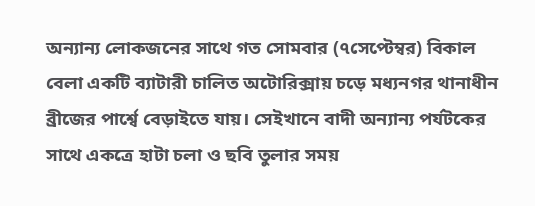অন্যান্য লোকজনের সাথে গত সোমবার (৭সেপ্টেম্বর) বিকাল বেলা একটি ব্যাটারী চালিত অটোরিক্সায় চড়ে মধ্যনগর থানাধীন ব্রীজের পার্শ্বে বেড়াইতে যায়। সেইখানে বাদী অন্যান্য পর্যটকের সাথে একত্রে হাটা চলা ও ছবি তুলার সময়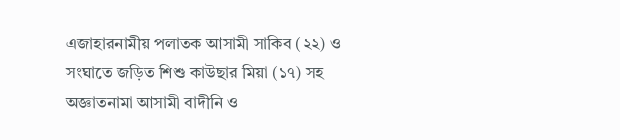এজাহারনামীয় পলাতক আসামী সাকিব (২২) ও সংঘাতে জড়িত শিশু কাউছার মিয়া (১৭) সহ অজ্ঞাতনামা আসামী বাদীনি ও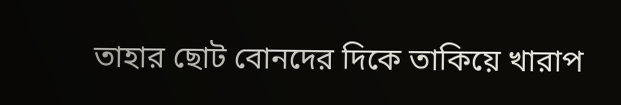তাহার ছোট বোনদের দিকে তাকিয়ে খারাপ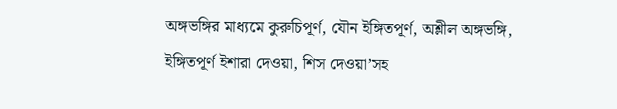অঙ্গভঙ্গির মাধ্যমে কুরুচিপূর্ণ, যৌন ইঙ্গিতপূর্ণ, অশ্লীল অঙ্গভঙ্গি, ইঙ্গিতপূর্ণ ইশারা দেওয়া, শিস দেওয়া’সহ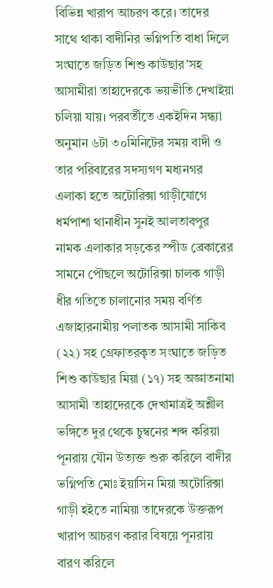বিভিন্ন খারাপ আচরণ করে। তাদের সাথে থাকা বাদীনির ভগ্নিপতি বাধা দিলে সংঘাতে জড়িত শিশু কাউছার’সহ আসামীরা তাহাদেরকে ভয়ভীতি দেখাইয়া চলিয়া যায়। পরবর্তীতে একইদিন সন্ধ্যা অনুমান ৬টা ৩০মিনিটের সময় বাদী ও তার পরিবারের সদস্যগণ মধ্যনগর এলাকা হতে অটোরিক্সা গাড়ীযোগে ধর্মপাশা থানাধীন সুনই আলতাবপুর নামক এলাকার সড়কের স্পীড ব্রেকারের সামনে পৌছলে অটোরিক্সা চালক গাড়ী ধীর গতিতে চালানোর সময় বর্ণিত এজাহারনামীয় পলাতক আসামী সাকিব (২২) সহ গ্রেফাতরকৃত সংঘাতে জড়িত শিশু কাউছার মিয়া (১৭) সহ অজ্ঞাতনামা আসামী তাহাদেরকে দেখামাত্রই অশ্লীল ভঙ্গিতে দুর থেকে চুম্বনের শব্দ করিয়া পূনরায় যৌন উত্যক্ত শুরু করিলে বাদীর ভগ্নিপতি মোঃ ইয়াসিন মিয়া অটোরিক্সা গাড়ী হইতে নামিয়া তাদেরকে উক্তরূপ খারাপ আচরণ করার বিষয়ে পূনরায় বারণ করিলে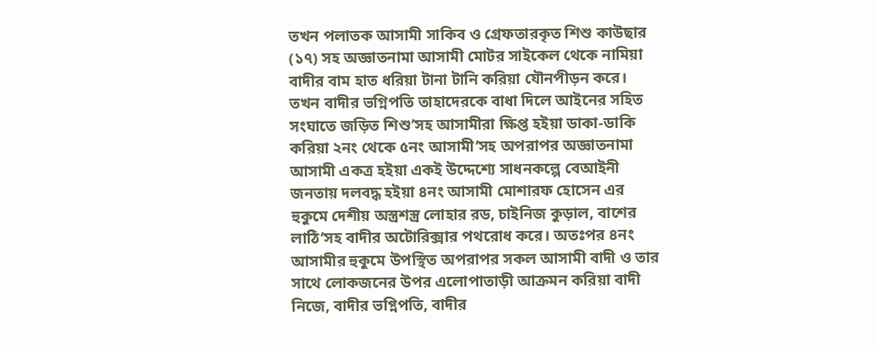তখন পলাতক আসামী সাকিব ও গ্রেফতারকৃত শিশু কাউছার (১৭) সহ অজ্ঞাতনামা আসামী মোটর সাইকেল থেকে নামিয়া বাদীর বাম হাত ধরিয়া টানা টানি করিয়া যৌনপীড়ন করে। তখন বাদীর ভগ্নিপতি তাহাদেরকে বাধা দিলে আইনের সহিত সংঘাতে জড়িত শিশু’সহ আসামীরা ক্ষিপ্ত হইয়া ডাকা-ডাকি করিয়া ২নং থেকে ৫নং আসামী’সহ অপরাপর অজ্ঞাতনামা আসামী একত্র হইয়া একই উদ্দেশ্যে সাধনকল্পে বেআইনী জনতায় দলবদ্ধ হইয়া ৪নং আসামী মোশারফ হোসেন এর হুকুমে দেশীয় অস্ত্রশস্ত্র লোহার রড, চাইনিজ কুড়াল, বাশের লাঠি’সহ বাদীর অটোরিক্সার পথরোধ করে। অতঃপর ৪নং আসামীর হুকুমে উপস্থিত অপরাপর সকল আসামী বাদী ও তার সাথে লোকজনের উপর এলোপাতাড়ী আক্রমন করিয়া বাদী নিজে, বাদীর ভগ্নিপতি, বাদীর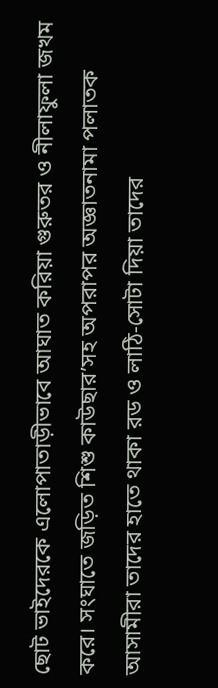ছোট ভাইদেরকে এলোপাতাড়ীভাবে আঘাত করিয়া গুরুতর ও নীলাফুলা জখম করে। সংঘাতে জড়িত শিশু কাউছার’সহ অপরাপর অজ্ঞাতনামা পলাতক আসামীরা তাদের হাতে থাকা রড ও লাঠি-সোটা দিয়া তাদের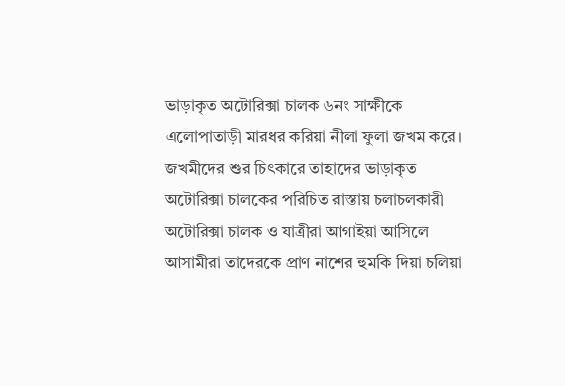ভাড়াকৃত অটোরিক্সা চালক ৬নং সাক্ষীকে এলোপাতাড়ী মারধর করিয়া নীলা ফুলা জখম করে। জখমীদের শুর চিৎকারে তাহাদের ভাড়াকৃত অটোরিক্সা চালকের পরিচিত রাস্তায় চলাচলকারী অটোরিক্সা চালক ও যাত্রীরা আগাইয়া আসিলে আসামীরা তাদেরকে প্রাণ নাশের হুমকি দিয়া চলিয়া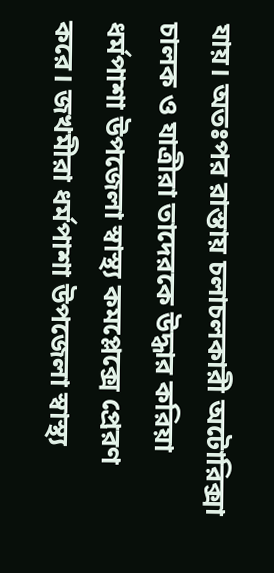যায়। অতঃপর রাস্তায় চলাচলকারী অটোরিক্সা চালক ও যাত্রীরা তাদেরকে উদ্ধার করিয়া ধর্মপাশা উপজেলা স্বাস্থ্য কমপ্লেক্সে প্রেরণ করে। জখমীরা ধর্মপাশা উপজেলা স্বাস্থ্য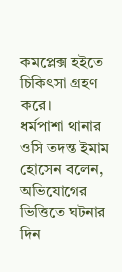কমপ্লেক্স হইতে চিকিৎসা গ্রহণ করে।
ধর্মপাশা থানার ওসি তদন্ত ইমাম হোসেন বলেন, অভিযোগের ভিত্তিতে ঘটনার দিন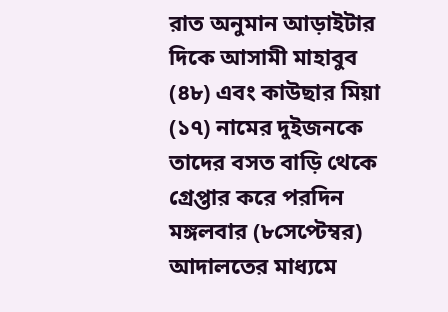রাত অনুমান আড়াইটার দিকে আসামী মাহাবুব (৪৮) এবং কাউছার মিয়া (১৭) নামের দুইজনকে তাদের বসত বাড়ি থেকে গ্রেপ্তার করে পরদিন মঙ্গলবার (৮সেপ্টেম্বর) আদালতের মাধ্যমে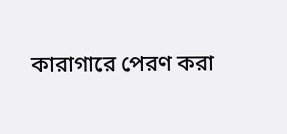কারাগারে পেরণ করা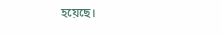হয়েছে।